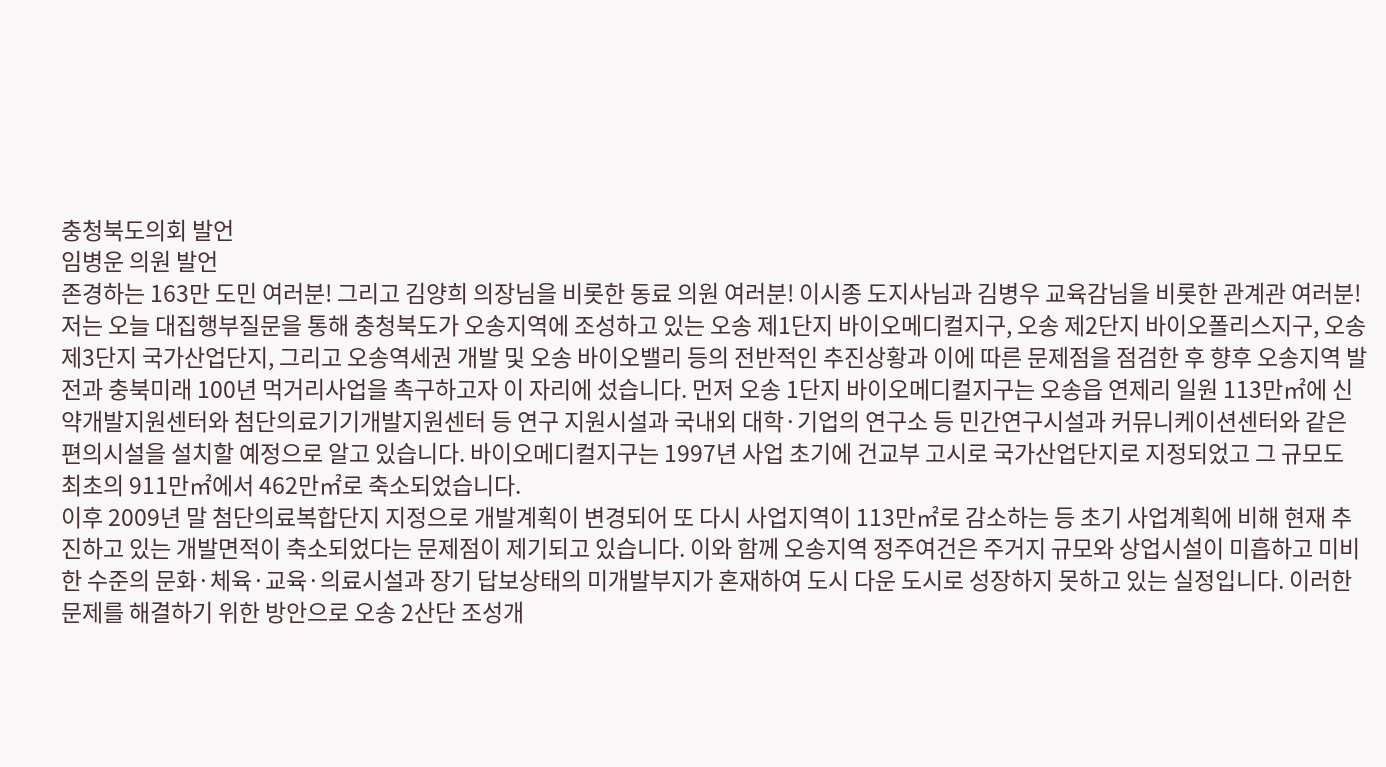충청북도의회 발언
임병운 의원 발언
존경하는 163만 도민 여러분! 그리고 김양희 의장님을 비롯한 동료 의원 여러분! 이시종 도지사님과 김병우 교육감님을 비롯한 관계관 여러분!
저는 오늘 대집행부질문을 통해 충청북도가 오송지역에 조성하고 있는 오송 제1단지 바이오메디컬지구, 오송 제2단지 바이오폴리스지구, 오송 제3단지 국가산업단지, 그리고 오송역세권 개발 및 오송 바이오밸리 등의 전반적인 추진상황과 이에 따른 문제점을 점검한 후 향후 오송지역 발전과 충북미래 100년 먹거리사업을 촉구하고자 이 자리에 섰습니다. 먼저 오송 1단지 바이오메디컬지구는 오송읍 연제리 일원 113만㎡에 신약개발지원센터와 첨단의료기기개발지원센터 등 연구 지원시설과 국내외 대학·기업의 연구소 등 민간연구시설과 커뮤니케이션센터와 같은 편의시설을 설치할 예정으로 알고 있습니다. 바이오메디컬지구는 1997년 사업 초기에 건교부 고시로 국가산업단지로 지정되었고 그 규모도 최초의 911만㎡에서 462만㎡로 축소되었습니다.
이후 2009년 말 첨단의료복합단지 지정으로 개발계획이 변경되어 또 다시 사업지역이 113만㎡로 감소하는 등 초기 사업계획에 비해 현재 추진하고 있는 개발면적이 축소되었다는 문제점이 제기되고 있습니다. 이와 함께 오송지역 정주여건은 주거지 규모와 상업시설이 미흡하고 미비한 수준의 문화·체육·교육·의료시설과 장기 답보상태의 미개발부지가 혼재하여 도시 다운 도시로 성장하지 못하고 있는 실정입니다. 이러한 문제를 해결하기 위한 방안으로 오송 2산단 조성개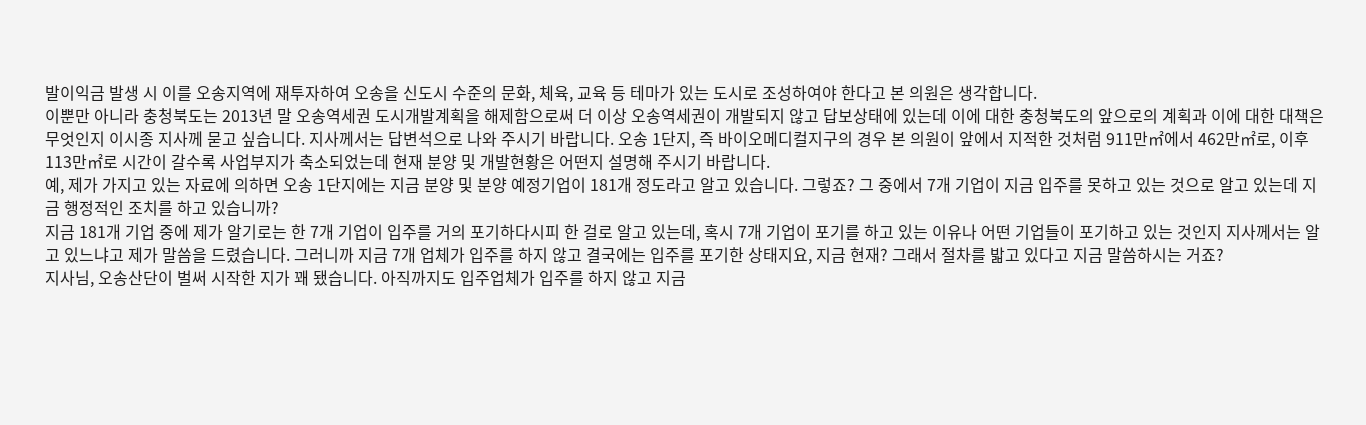발이익금 발생 시 이를 오송지역에 재투자하여 오송을 신도시 수준의 문화, 체육, 교육 등 테마가 있는 도시로 조성하여야 한다고 본 의원은 생각합니다.
이뿐만 아니라 충청북도는 2013년 말 오송역세권 도시개발계획을 해제함으로써 더 이상 오송역세권이 개발되지 않고 답보상태에 있는데 이에 대한 충청북도의 앞으로의 계획과 이에 대한 대책은 무엇인지 이시종 지사께 묻고 싶습니다. 지사께서는 답변석으로 나와 주시기 바랍니다. 오송 1단지, 즉 바이오메디컬지구의 경우 본 의원이 앞에서 지적한 것처럼 911만㎡에서 462만㎡로, 이후 113만㎡로 시간이 갈수록 사업부지가 축소되었는데 현재 분양 및 개발현황은 어떤지 설명해 주시기 바랍니다.
예, 제가 가지고 있는 자료에 의하면 오송 1단지에는 지금 분양 및 분양 예정기업이 181개 정도라고 알고 있습니다. 그렇죠? 그 중에서 7개 기업이 지금 입주를 못하고 있는 것으로 알고 있는데 지금 행정적인 조치를 하고 있습니까?
지금 181개 기업 중에 제가 알기로는 한 7개 기업이 입주를 거의 포기하다시피 한 걸로 알고 있는데, 혹시 7개 기업이 포기를 하고 있는 이유나 어떤 기업들이 포기하고 있는 것인지 지사께서는 알고 있느냐고 제가 말씀을 드렸습니다. 그러니까 지금 7개 업체가 입주를 하지 않고 결국에는 입주를 포기한 상태지요, 지금 현재? 그래서 절차를 밟고 있다고 지금 말씀하시는 거죠?
지사님, 오송산단이 벌써 시작한 지가 꽤 됐습니다. 아직까지도 입주업체가 입주를 하지 않고 지금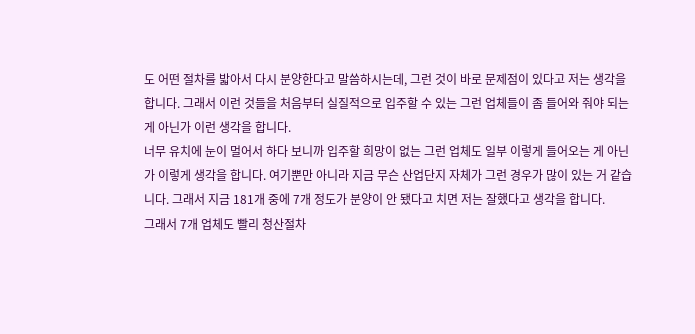도 어떤 절차를 밟아서 다시 분양한다고 말씀하시는데, 그런 것이 바로 문제점이 있다고 저는 생각을 합니다. 그래서 이런 것들을 처음부터 실질적으로 입주할 수 있는 그런 업체들이 좀 들어와 줘야 되는 게 아닌가 이런 생각을 합니다.
너무 유치에 눈이 멀어서 하다 보니까 입주할 희망이 없는 그런 업체도 일부 이렇게 들어오는 게 아닌가 이렇게 생각을 합니다. 여기뿐만 아니라 지금 무슨 산업단지 자체가 그런 경우가 많이 있는 거 같습니다. 그래서 지금 181개 중에 7개 정도가 분양이 안 됐다고 치면 저는 잘했다고 생각을 합니다.
그래서 7개 업체도 빨리 청산절차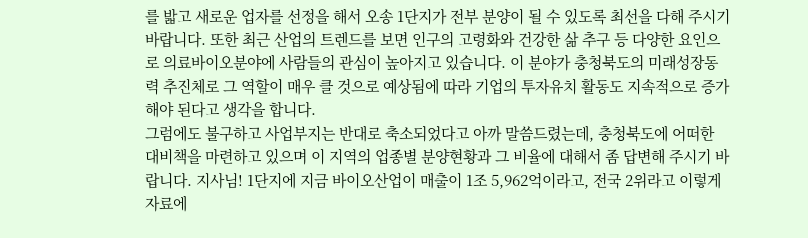를 밟고 새로운 업자를 선정을 해서 오송 1단지가 전부 분양이 될 수 있도록 최선을 다해 주시기 바랍니다. 또한 최근 산업의 트렌드를 보면 인구의 고령화와 건강한 삶 추구 등 다양한 요인으로 의료바이오분야에 사람들의 관심이 높아지고 있습니다. 이 분야가 충청북도의 미래성장동력 추진체로 그 역할이 매우 클 것으로 예상됨에 따라 기업의 투자유치 활동도 지속적으로 증가해야 된다고 생각을 합니다.
그럼에도 불구하고 사업부지는 반대로 축소되었다고 아까 말씀드렸는데, 충청북도에 어떠한 대비책을 마련하고 있으며 이 지역의 업종별 분양현황과 그 비율에 대해서 좀 답변해 주시기 바랍니다. 지사님! 1단지에 지금 바이오산업이 매출이 1조 5,962억이라고, 전국 2위라고 이렇게 자료에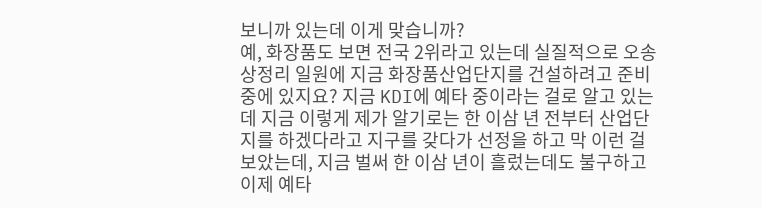보니까 있는데 이게 맞습니까?
예, 화장품도 보면 전국 2위라고 있는데 실질적으로 오송 상정리 일원에 지금 화장품산업단지를 건설하려고 준비 중에 있지요? 지금 KDI에 예타 중이라는 걸로 알고 있는데 지금 이렇게 제가 알기로는 한 이삼 년 전부터 산업단지를 하겠다라고 지구를 갖다가 선정을 하고 막 이런 걸 보았는데, 지금 벌써 한 이삼 년이 흘렀는데도 불구하고 이제 예타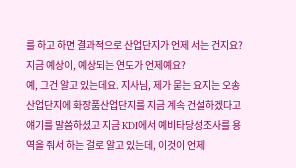를 하고 하면 결과적으로 산업단지가 언제 서는 건지요? 지금 예상이, 예상되는 연도가 언제예요?
예, 그건 알고 있는데요. 지사님, 제가 묻는 요지는 오송산업단지에 화장품산업단지를 지금 계속 건설하겠다고 얘기를 말씀하셨고 지금 KDI에서 예비타당성조사를 용역을 줘서 하는 걸로 알고 있는데, 이것이 언제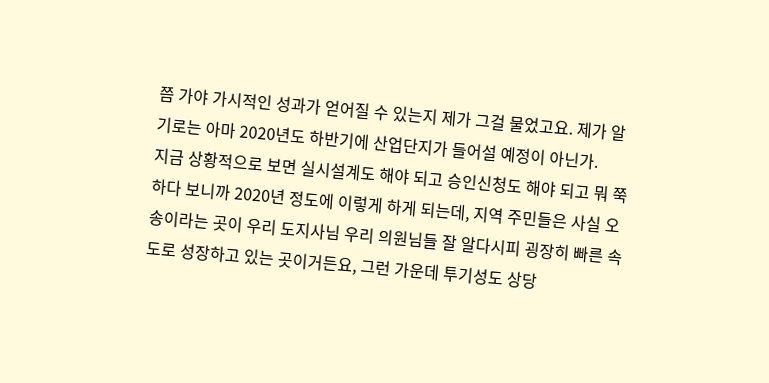쯤 가야 가시적인 성과가 얻어질 수 있는지 제가 그걸 물었고요. 제가 알기로는 아마 2020년도 하반기에 산업단지가 들어설 예정이 아닌가.
지금 상황적으로 보면 실시설계도 해야 되고 승인신청도 해야 되고 뭐 쭉 하다 보니까 2020년 정도에 이렇게 하게 되는데, 지역 주민들은 사실 오송이라는 곳이 우리 도지사님 우리 의원님들 잘 알다시피 굉장히 빠른 속도로 성장하고 있는 곳이거든요, 그런 가운데 투기성도 상당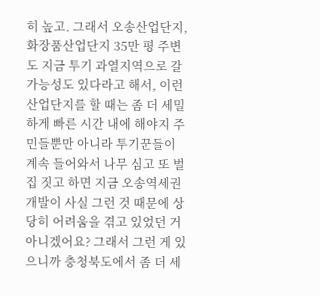히 높고. 그래서 오송산업단지, 화장품산업단지 35만 평 주변도 지금 투기 과열지역으로 갈 가능성도 있다라고 해서, 이런 산업단지를 할 때는 좀 더 세밀하게 빠른 시간 내에 해야지 주민들뿐만 아니라 투기꾼들이 계속 들어와서 나무 심고 또 벌집 짓고 하면 지금 오송역세권 개발이 사실 그런 것 때문에 상당히 어려움을 겪고 있었던 거 아니겠어요? 그래서 그런 게 있으니까 충청북도에서 좀 더 세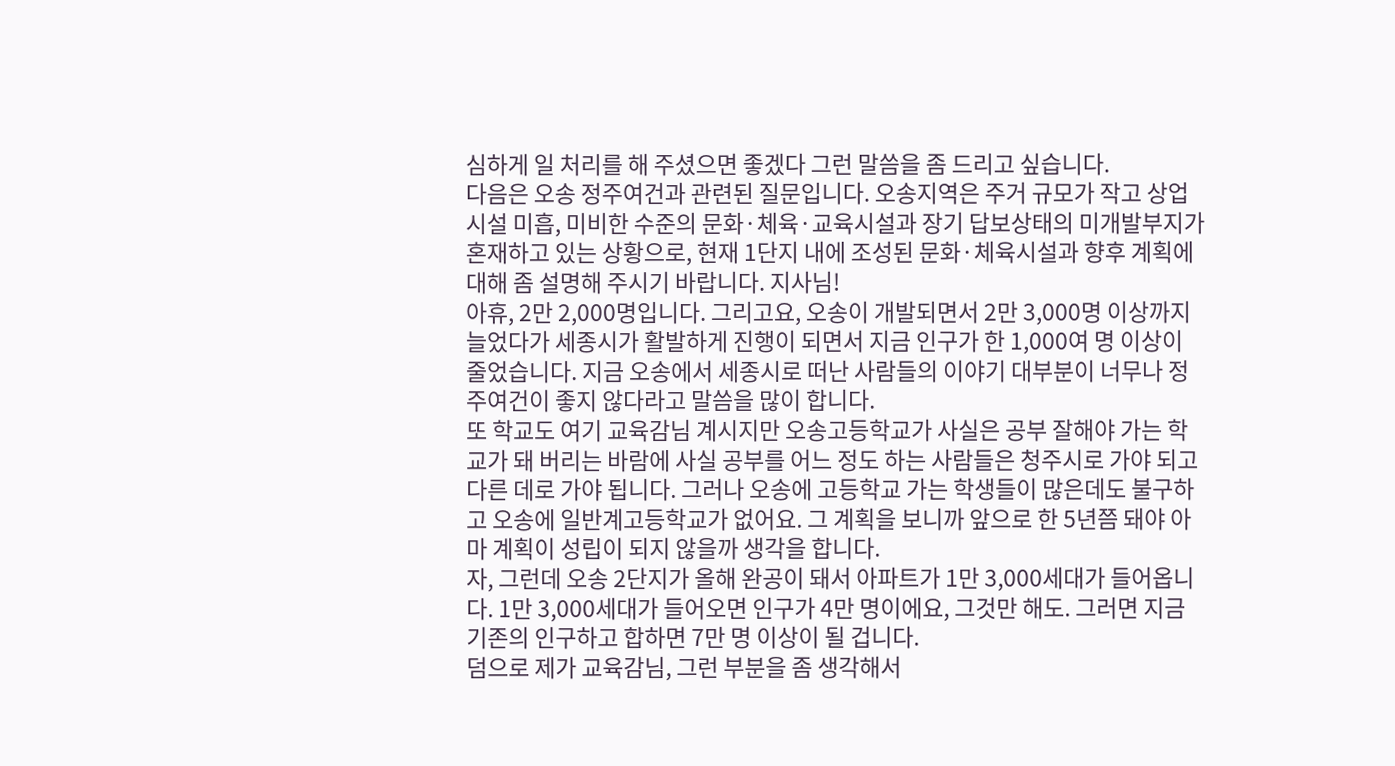심하게 일 처리를 해 주셨으면 좋겠다 그런 말씀을 좀 드리고 싶습니다.
다음은 오송 정주여건과 관련된 질문입니다. 오송지역은 주거 규모가 작고 상업시설 미흡, 미비한 수준의 문화·체육·교육시설과 장기 답보상태의 미개발부지가 혼재하고 있는 상황으로, 현재 1단지 내에 조성된 문화·체육시설과 향후 계획에 대해 좀 설명해 주시기 바랍니다. 지사님!
아휴, 2만 2,000명입니다. 그리고요, 오송이 개발되면서 2만 3,000명 이상까지 늘었다가 세종시가 활발하게 진행이 되면서 지금 인구가 한 1,000여 명 이상이 줄었습니다. 지금 오송에서 세종시로 떠난 사람들의 이야기 대부분이 너무나 정주여건이 좋지 않다라고 말씀을 많이 합니다.
또 학교도 여기 교육감님 계시지만 오송고등학교가 사실은 공부 잘해야 가는 학교가 돼 버리는 바람에 사실 공부를 어느 정도 하는 사람들은 청주시로 가야 되고 다른 데로 가야 됩니다. 그러나 오송에 고등학교 가는 학생들이 많은데도 불구하고 오송에 일반계고등학교가 없어요. 그 계획을 보니까 앞으로 한 5년쯤 돼야 아마 계획이 성립이 되지 않을까 생각을 합니다.
자, 그런데 오송 2단지가 올해 완공이 돼서 아파트가 1만 3,000세대가 들어옵니다. 1만 3,000세대가 들어오면 인구가 4만 명이에요, 그것만 해도. 그러면 지금 기존의 인구하고 합하면 7만 명 이상이 될 겁니다.
덤으로 제가 교육감님, 그런 부분을 좀 생각해서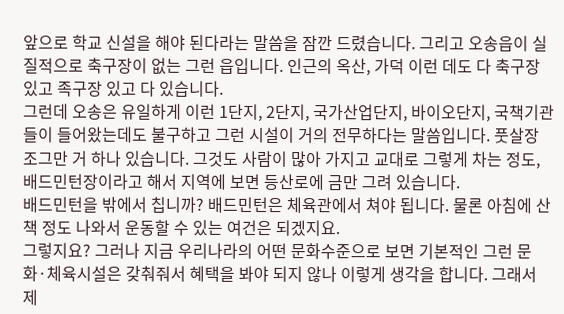앞으로 학교 신설을 해야 된다라는 말씀을 잠깐 드렸습니다. 그리고 오송읍이 실질적으로 축구장이 없는 그런 읍입니다. 인근의 옥산, 가덕 이런 데도 다 축구장 있고 족구장 있고 다 있습니다.
그런데 오송은 유일하게 이런 1단지, 2단지, 국가산업단지, 바이오단지, 국책기관들이 들어왔는데도 불구하고 그런 시설이 거의 전무하다는 말씀입니다. 풋살장 조그만 거 하나 있습니다. 그것도 사람이 많아 가지고 교대로 그렇게 차는 정도, 배드민턴장이라고 해서 지역에 보면 등산로에 금만 그려 있습니다.
배드민턴을 밖에서 칩니까? 배드민턴은 체육관에서 쳐야 됩니다. 물론 아침에 산책 정도 나와서 운동할 수 있는 여건은 되겠지요.
그렇지요? 그러나 지금 우리나라의 어떤 문화수준으로 보면 기본적인 그런 문화·체육시설은 갖춰줘서 혜택을 봐야 되지 않나 이렇게 생각을 합니다. 그래서 제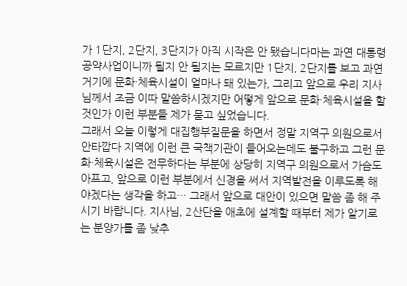가 1단지, 2단지, 3단지가 아직 시작은 안 됐습니다마는 과연 대통령 공약사업이니까 될지 안 될지는 모르지만 1단지, 2단지를 보고 과연 거기에 문화·체육시설이 얼마나 돼 있는가, 그리고 앞으로 우리 지사님께서 조금 이따 말씀하시겠지만 어떻게 앞으로 문화·체육시설을 할 것인가 이런 부분들 제가 묻고 싶었습니다.
그래서 오늘 이렇게 대집행부질문을 하면서 정말 지역구 의원으로서 안타깝다 지역에 이런 큰 국책기관이 들어오는데도 불구하고 그런 문화·체육시설은 전무하다는 부분에 상당히 지역구 의원으로서 가슴도 아프고, 앞으로 이런 부분에서 신경을 써서 지역발전을 이루도록 해야겠다는 생각을 하고… 그래서 앞으로 대안이 있으면 말씀 좀 해 주시기 바랍니다. 지사님, 2산단을 애초에 설계할 때부터 제가 알기로는 분양가를 좀 낮추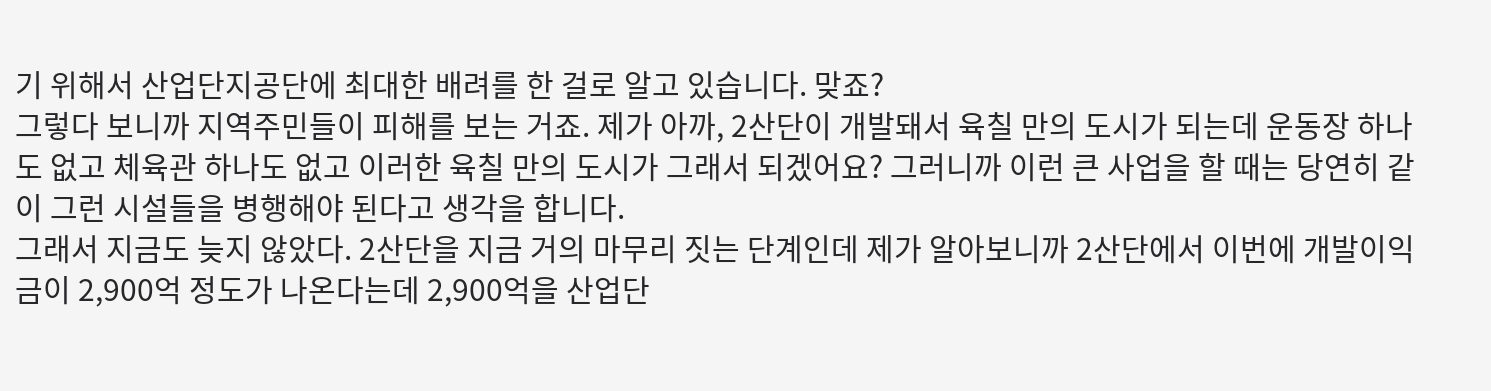기 위해서 산업단지공단에 최대한 배려를 한 걸로 알고 있습니다. 맞죠?
그렇다 보니까 지역주민들이 피해를 보는 거죠. 제가 아까, 2산단이 개발돼서 육칠 만의 도시가 되는데 운동장 하나도 없고 체육관 하나도 없고 이러한 육칠 만의 도시가 그래서 되겠어요? 그러니까 이런 큰 사업을 할 때는 당연히 같이 그런 시설들을 병행해야 된다고 생각을 합니다.
그래서 지금도 늦지 않았다. 2산단을 지금 거의 마무리 짓는 단계인데 제가 알아보니까 2산단에서 이번에 개발이익금이 2,900억 정도가 나온다는데 2,900억을 산업단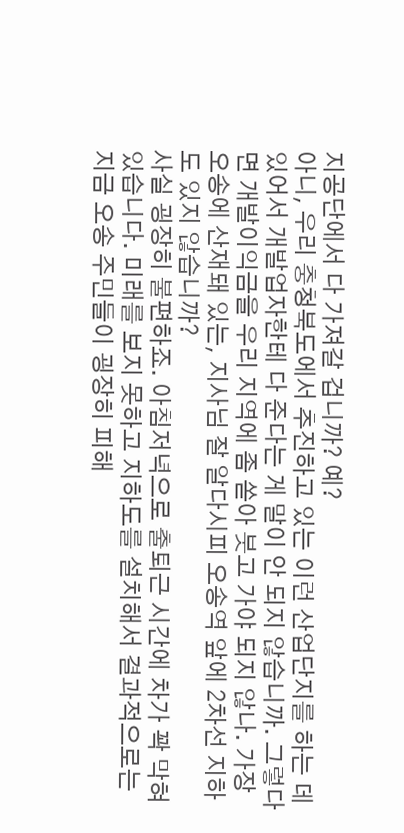지공단에서 다 가져갈 겁니까? 예?
아니, 우리 충청북도에서 추진하고 있는 이런 산업단지를 하는 데 있어서 개발업자한테 다 준다는 게 말이 안 되지 않습니까. 그렇다면 개발이익금을 우리 지역에 좀 쏟아 붓고 가야 되지 않나. 가장 오송에 산재돼 있는, 지사님 잘 알다시피 오송역 앞에 2차선 지하도 있지 않습니까?
사실 굉장히 불편하죠. 아침저녁으로 출퇴근 시간에 차가 꽉 막혀 있습니다. 미래를 보지 못하고 지하도를 설치해서 결과적으로는 지금 오송 주민들이 굉장히 피해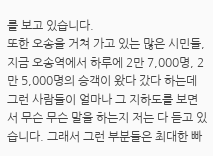를 보고 있습니다.
또한 오송을 거쳐 가고 있는 많은 시민들, 지금 오송역에서 하루에 2만 7,000명, 2만 5,000명의 승객이 왔다 갔다 하는데 그런 사람들이 얼마나 그 지하도를 보면서 무슨 무슨 말을 하는지 저는 다 듣고 있습니다. 그래서 그런 부분들은 최대한 빠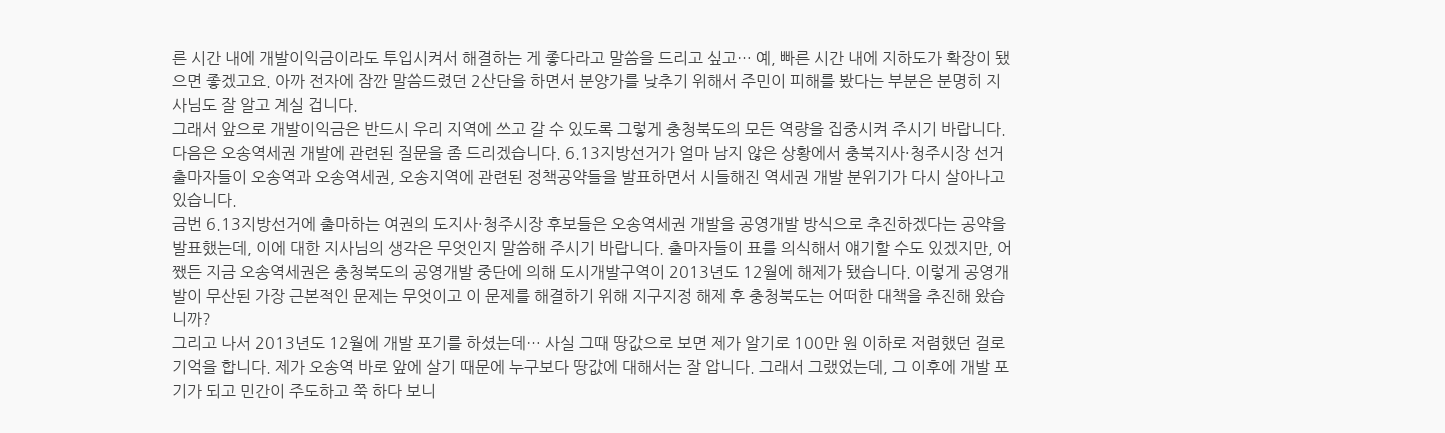른 시간 내에 개발이익금이라도 투입시켜서 해결하는 게 좋다라고 말씀을 드리고 싶고… 예, 빠른 시간 내에 지하도가 확장이 됐으면 좋겠고요. 아까 전자에 잠깐 말씀드렸던 2산단을 하면서 분양가를 낮추기 위해서 주민이 피해를 봤다는 부분은 분명히 지사님도 잘 알고 계실 겁니다.
그래서 앞으로 개발이익금은 반드시 우리 지역에 쓰고 갈 수 있도록 그렇게 충청북도의 모든 역량을 집중시켜 주시기 바랍니다. 다음은 오송역세권 개발에 관련된 질문을 좀 드리겠습니다. 6.13지방선거가 얼마 남지 않은 상황에서 충북지사·청주시장 선거 출마자들이 오송역과 오송역세권, 오송지역에 관련된 정책공약들을 발표하면서 시들해진 역세권 개발 분위기가 다시 살아나고 있습니다.
금번 6.13지방선거에 출마하는 여권의 도지사·청주시장 후보들은 오송역세권 개발을 공영개발 방식으로 추진하겠다는 공약을 발표했는데, 이에 대한 지사님의 생각은 무엇인지 말씀해 주시기 바랍니다. 출마자들이 표를 의식해서 얘기할 수도 있겠지만, 어쨌든 지금 오송역세권은 충청북도의 공영개발 중단에 의해 도시개발구역이 2013년도 12월에 해제가 됐습니다. 이렇게 공영개발이 무산된 가장 근본적인 문제는 무엇이고 이 문제를 해결하기 위해 지구지정 해제 후 충청북도는 어떠한 대책을 추진해 왔습니까?
그리고 나서 2013년도 12월에 개발 포기를 하셨는데… 사실 그때 땅값으로 보면 제가 알기로 100만 원 이하로 저렴했던 걸로 기억을 합니다. 제가 오송역 바로 앞에 살기 때문에 누구보다 땅값에 대해서는 잘 압니다. 그래서 그랬었는데, 그 이후에 개발 포기가 되고 민간이 주도하고 쭉 하다 보니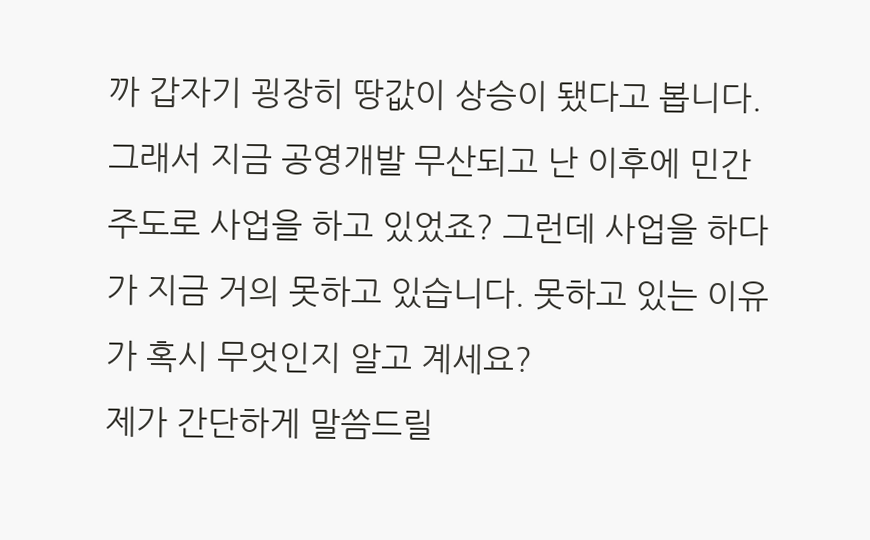까 갑자기 굉장히 땅값이 상승이 됐다고 봅니다.
그래서 지금 공영개발 무산되고 난 이후에 민간 주도로 사업을 하고 있었죠? 그런데 사업을 하다가 지금 거의 못하고 있습니다. 못하고 있는 이유가 혹시 무엇인지 알고 계세요?
제가 간단하게 말씀드릴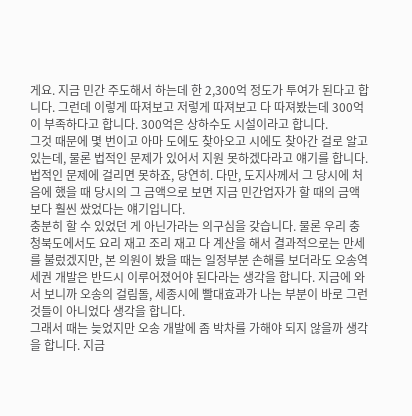게요. 지금 민간 주도해서 하는데 한 2,300억 정도가 투여가 된다고 합니다. 그런데 이렇게 따져보고 저렇게 따져보고 다 따져봤는데 300억이 부족하다고 합니다. 300억은 상하수도 시설이라고 합니다.
그것 때문에 몇 번이고 아마 도에도 찾아오고 시에도 찾아간 걸로 알고 있는데, 물론 법적인 문제가 있어서 지원 못하겠다라고 얘기를 합니다. 법적인 문제에 걸리면 못하죠, 당연히. 다만, 도지사께서 그 당시에 처음에 했을 때 당시의 그 금액으로 보면 지금 민간업자가 할 때의 금액보다 훨씬 쌌었다는 얘기입니다.
충분히 할 수 있었던 게 아닌가라는 의구심을 갖습니다. 물론 우리 충청북도에서도 요리 재고 조리 재고 다 계산을 해서 결과적으로는 만세를 불렀겠지만, 본 의원이 봤을 때는 일정부분 손해를 보더라도 오송역세권 개발은 반드시 이루어졌어야 된다라는 생각을 합니다. 지금에 와서 보니까 오송의 걸림돌, 세종시에 빨대효과가 나는 부분이 바로 그런 것들이 아니었다 생각을 합니다.
그래서 때는 늦었지만 오송 개발에 좀 박차를 가해야 되지 않을까 생각을 합니다. 지금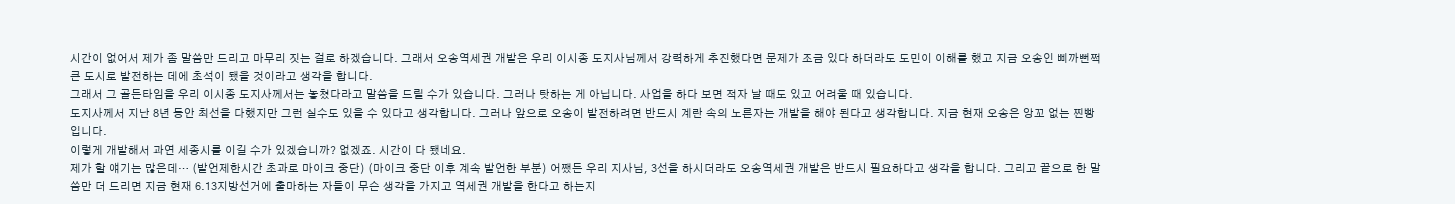시간이 없어서 제가 좀 말씀만 드리고 마무리 짓는 걸로 하겠습니다. 그래서 오송역세권 개발은 우리 이시종 도지사님께서 강력하게 추진했다면 문제가 조금 있다 하더라도 도민이 이해를 했고 지금 오송인 삐까뻔쩍 큰 도시로 발전하는 데에 초석이 됐을 것이라고 생각을 합니다.
그래서 그 골든타임을 우리 이시종 도지사께서는 놓쳤다라고 말씀을 드릴 수가 있습니다. 그러나 탓하는 게 아닙니다. 사업을 하다 보면 적자 날 때도 있고 어려울 때 있습니다.
도지사께서 지난 8년 동안 최선을 다했지만 그런 실수도 있을 수 있다고 생각합니다. 그러나 앞으로 오송이 발전하려면 반드시 계란 속의 노른자는 개발을 해야 된다고 생각합니다. 지금 현재 오송은 앙꼬 없는 찐빵입니다.
이렇게 개발해서 과연 세종시를 이길 수가 있겠습니까? 없겠죠. 시간이 다 됐네요.
제가 할 얘기는 많은데… (발언제한시간 초과로 마이크 중단) (마이크 중단 이후 계속 발언한 부분) 어쨌든 우리 지사님, 3선을 하시더라도 오송역세권 개발은 반드시 필요하다고 생각을 합니다. 그리고 끝으로 한 말씀만 더 드리면 지금 현재 6.13지방선거에 출마하는 자들이 무슨 생각을 가지고 역세권 개발을 한다고 하는지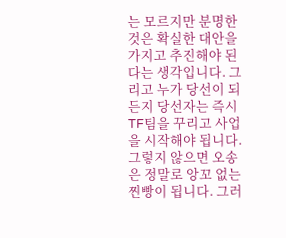는 모르지만 분명한 것은 확실한 대안을 가지고 추진해야 된다는 생각입니다. 그리고 누가 당선이 되든지 당선자는 즉시 TF팀을 꾸리고 사업을 시작해야 됩니다.
그렇지 않으면 오송은 정말로 앙꼬 없는 찐빵이 됩니다. 그러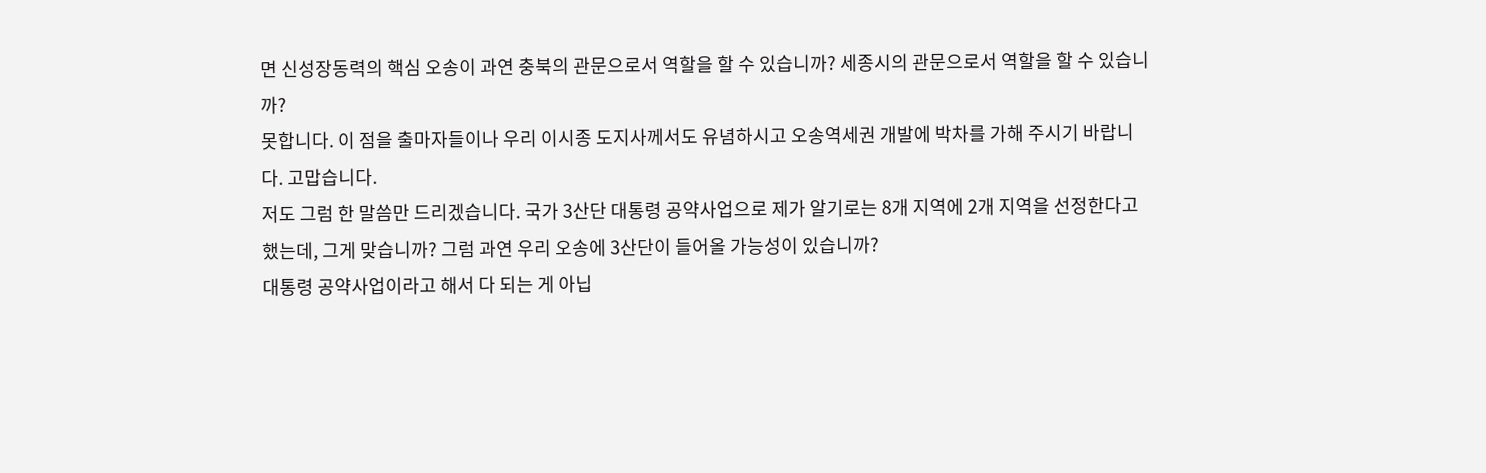면 신성장동력의 핵심 오송이 과연 충북의 관문으로서 역할을 할 수 있습니까? 세종시의 관문으로서 역할을 할 수 있습니까?
못합니다. 이 점을 출마자들이나 우리 이시종 도지사께서도 유념하시고 오송역세권 개발에 박차를 가해 주시기 바랍니다. 고맙습니다.
저도 그럼 한 말씀만 드리겠습니다. 국가 3산단 대통령 공약사업으로 제가 알기로는 8개 지역에 2개 지역을 선정한다고 했는데, 그게 맞습니까? 그럼 과연 우리 오송에 3산단이 들어올 가능성이 있습니까?
대통령 공약사업이라고 해서 다 되는 게 아닙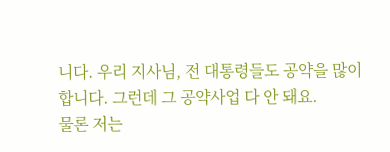니다. 우리 지사님, 전 대통령들도 공약을 많이 합니다. 그런데 그 공약사업 다 안 돼요.
물론 저는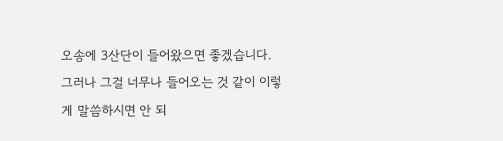오송에 3산단이 들어왔으면 좋겠습니다. 그러나 그걸 너무나 들어오는 것 같이 이렇게 말씀하시면 안 되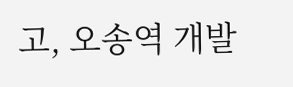고, 오송역 개발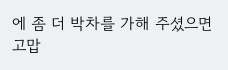에 좀 더 박차를 가해 주셨으면 고맙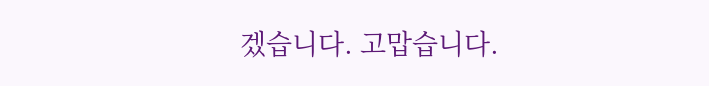겠습니다. 고맙습니다.